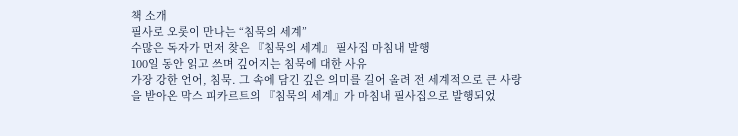책 소개
필사로 오롯이 만나는 “침묵의 세계”
수많은 독자가 먼저 찾은 『침묵의 세계』 필사집 마침내 발행
100일 동안 읽고 쓰며 깊어지는 침묵에 대한 사유
가장 강한 언어, 침묵. 그 속에 담긴 깊은 의미를 길어 올려 전 세계적으로 큰 사랑을 받아온 막스 피카르트의 『침묵의 세계』가 마침내 필사집으로 발행되었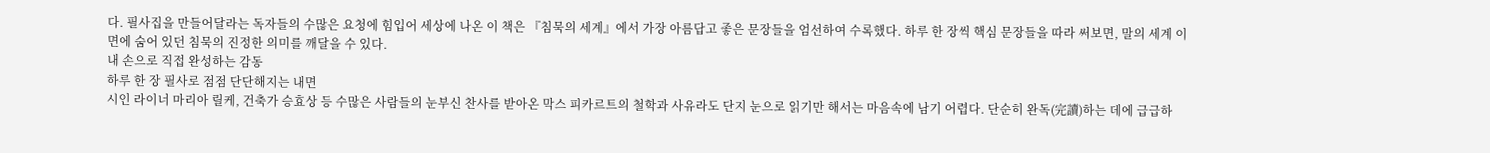다. 필사집을 만들어달라는 독자들의 수많은 요청에 힘입어 세상에 나온 이 책은 『침묵의 세계』에서 가장 아름답고 좋은 문장들을 엄선하여 수록했다. 하루 한 장씩 핵심 문장들을 따라 써보면, 말의 세계 이면에 숨어 있던 침묵의 진정한 의미를 깨달을 수 있다.
내 손으로 직접 완성하는 감동
하루 한 장 필사로 점점 단단해지는 내면
시인 라이너 마리아 릴케, 건축가 승효상 등 수많은 사람들의 눈부신 찬사를 받아온 막스 피카르트의 철학과 사유라도 단지 눈으로 읽기만 해서는 마음속에 남기 어렵다. 단순히 완독(完讀)하는 데에 급급하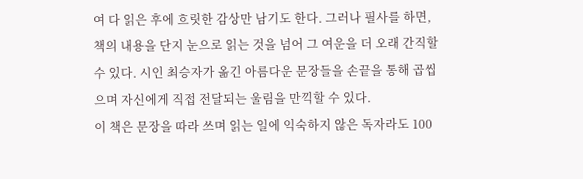여 다 읽은 후에 흐릿한 감상만 남기도 한다. 그러나 필사를 하면, 책의 내용을 단지 눈으로 읽는 것을 넘어 그 여운을 더 오래 간직할 수 있다. 시인 최승자가 옮긴 아름다운 문장들을 손끝을 통해 곱씹으며 자신에게 직접 전달되는 울림을 만끽할 수 있다.
이 책은 문장을 따라 쓰며 읽는 일에 익숙하지 않은 독자라도 100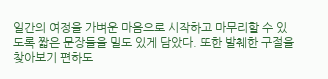일간의 여정을 가벼운 마음으로 시작하고 마무리할 수 있도록 짧은 문장들을 밀도 있게 담았다. 또한 발췌한 구절을 찾아보기 편하도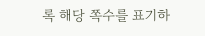록 해당 쪽수를 표기하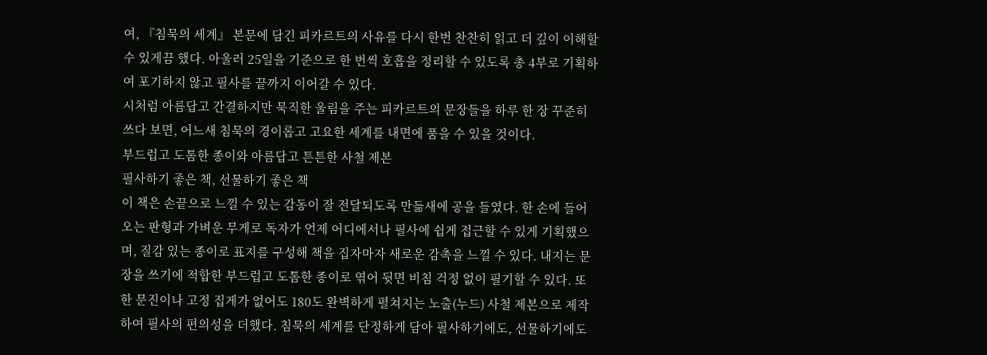여, 『침묵의 세계』 본문에 담긴 피카르트의 사유를 다시 한번 찬찬히 읽고 더 깊이 이해할 수 있게끔 했다. 아울러 25일을 기준으로 한 번씩 호흡을 정리할 수 있도록 총 4부로 기획하여 포기하지 않고 필사를 끝까지 이어갈 수 있다.
시처럼 아름답고 간결하지만 묵직한 울림을 주는 피카르트의 문장들을 하루 한 장 꾸준히 쓰다 보면, 어느새 침묵의 경이롭고 고요한 세계를 내면에 품을 수 있을 것이다.
부드럽고 도톰한 종이와 아름답고 튼튼한 사철 제본
필사하기 좋은 책, 선물하기 좋은 책
이 책은 손끝으로 느낄 수 있는 감동이 잘 전달되도록 만듦새에 공을 들였다. 한 손에 들어오는 판형과 가벼운 무게로 독자가 언제 어디에서나 필사에 쉽게 접근할 수 있게 기획했으며, 질감 있는 종이로 표지를 구성해 책을 집자마자 새로운 감촉을 느낄 수 있다. 내지는 문장을 쓰기에 적합한 부드럽고 도톰한 종이로 엮어 뒷면 비침 걱정 없이 필기할 수 있다. 또한 문진이나 고정 집게가 없어도 180도 완벽하게 펼쳐지는 노출(누드) 사철 제본으로 제작하여 필사의 편의성을 더했다. 침묵의 세계를 단정하게 담아 필사하기에도, 선물하기에도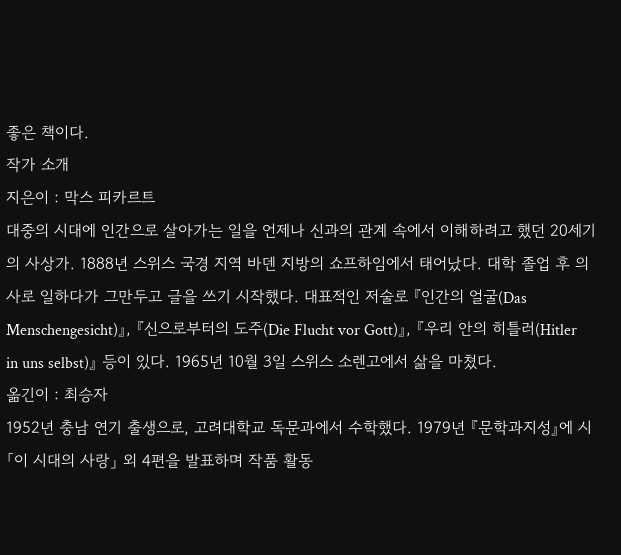좋은 책이다.
작가 소개
지은이 : 막스 피카르트
대중의 시대에 인간으로 살아가는 일을 언제나 신과의 관계 속에서 이해하려고 했던 20세기의 사상가. 1888년 스위스 국경 지역 바덴 지방의 쇼프하임에서 태어났다. 대학 졸업 후 의사로 일하다가 그만두고 글을 쓰기 시작했다. 대표적인 저술로 『인간의 얼굴(Das Menschengesicht)』, 『신으로부터의 도주(Die Flucht vor Gott)』, 『우리 안의 히틀러(Hitler in uns selbst)』 등이 있다. 1965년 10월 3일 스위스 소렌고에서 삶을 마쳤다.
옮긴이 : 최승자
1952년 충남 연기 출생으로, 고려대학교 독문과에서 수학했다. 1979년 『문학과지성』에 시 「이 시대의 사랑」 외 4편을 발표하며 작품 활동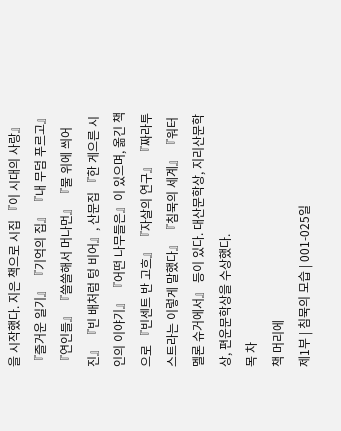을 시작했다. 지은 책으로 시집 『이 시대의 사랑』 『즐거운 일기』 『기억의 집』 『내 무덤 푸르고』 『연인들』 『쓸쓸해서 머나먼』 『물 위에 씌어진』 『빈 배처럼 텅 비어』, 산문집 『한 게으른 시인의 이야기』 『어떤 나무들은』이 있으며, 옮긴 책으로 『빈센트 반 고흐』 『자살의 연구』 『짜라투스트라는 이렇게 말했다』 『침묵의 세계』 『워터멜론 슈거에서』 등이 있다. 대산문학상, 지리산문학상, 편운문학상을 수상했다.
목 차
책 머리에
제1부 | 침묵의 모습 | 001-025일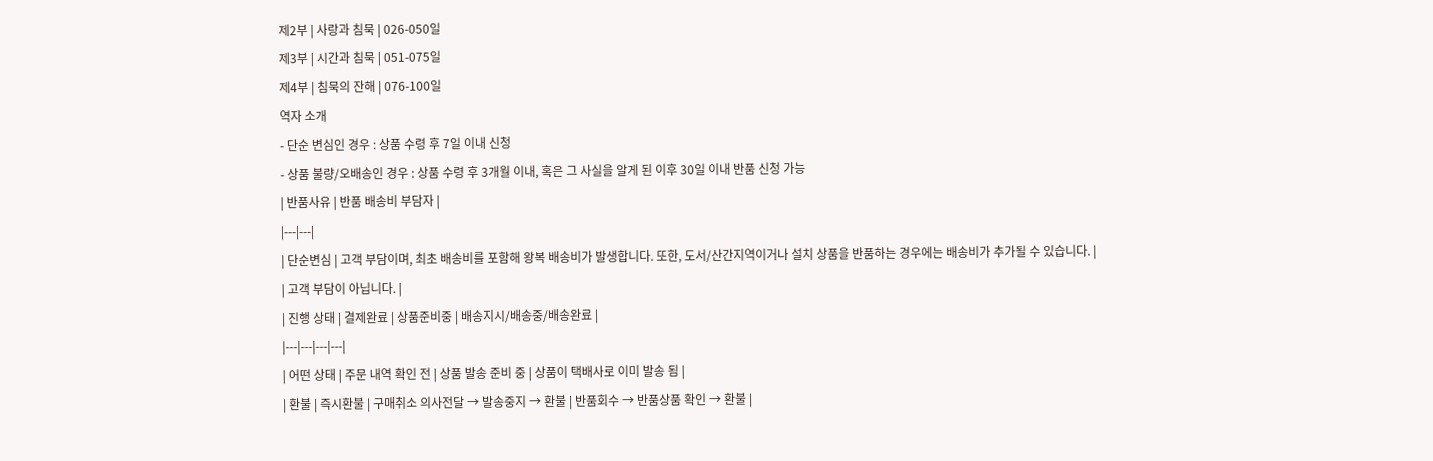제2부 | 사랑과 침묵 | 026-050일
제3부 | 시간과 침묵 | 051-075일
제4부 | 침묵의 잔해 | 076-100일
역자 소개
- 단순 변심인 경우 : 상품 수령 후 7일 이내 신청
- 상품 불량/오배송인 경우 : 상품 수령 후 3개월 이내, 혹은 그 사실을 알게 된 이후 30일 이내 반품 신청 가능
| 반품사유 | 반품 배송비 부담자 |
|---|---|
| 단순변심 | 고객 부담이며, 최초 배송비를 포함해 왕복 배송비가 발생합니다. 또한, 도서/산간지역이거나 설치 상품을 반품하는 경우에는 배송비가 추가될 수 있습니다. |
| 고객 부담이 아닙니다. |
| 진행 상태 | 결제완료 | 상품준비중 | 배송지시/배송중/배송완료 |
|---|---|---|---|
| 어떤 상태 | 주문 내역 확인 전 | 상품 발송 준비 중 | 상품이 택배사로 이미 발송 됨 |
| 환불 | 즉시환불 | 구매취소 의사전달 → 발송중지 → 환불 | 반품회수 → 반품상품 확인 → 환불 |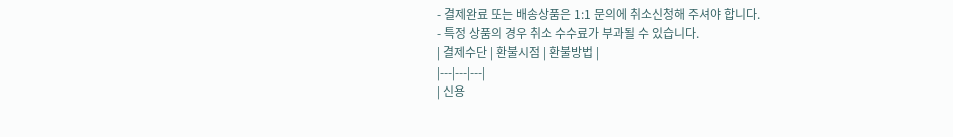- 결제완료 또는 배송상품은 1:1 문의에 취소신청해 주셔야 합니다.
- 특정 상품의 경우 취소 수수료가 부과될 수 있습니다.
| 결제수단 | 환불시점 | 환불방법 |
|---|---|---|
| 신용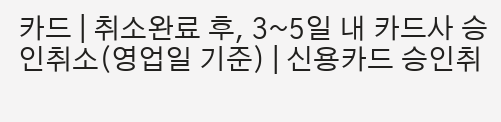카드 | 취소완료 후, 3~5일 내 카드사 승인취소(영업일 기준) | 신용카드 승인취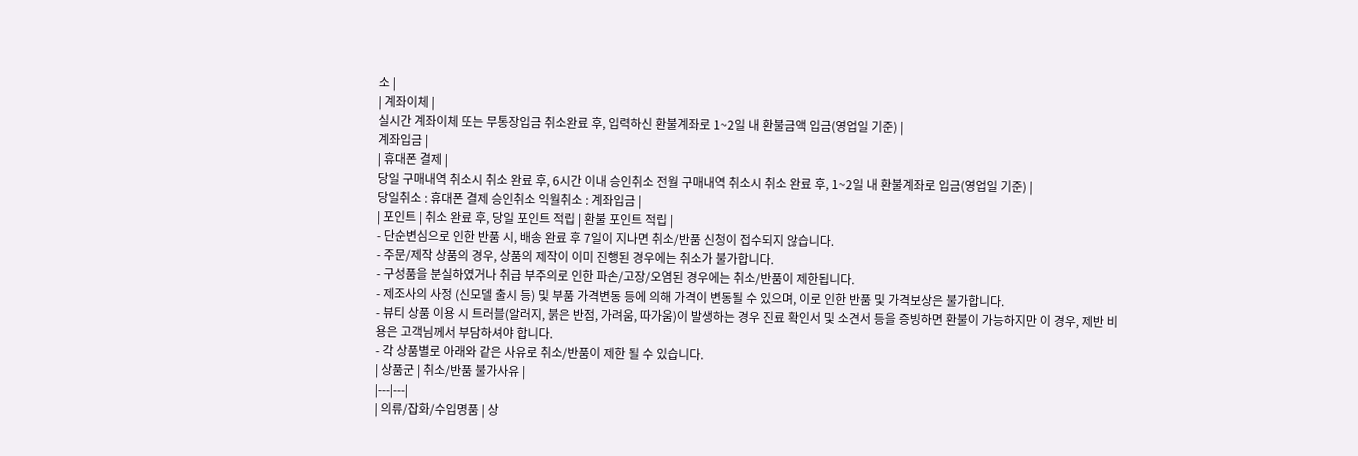소 |
| 계좌이체 |
실시간 계좌이체 또는 무통장입금 취소완료 후, 입력하신 환불계좌로 1~2일 내 환불금액 입금(영업일 기준) |
계좌입금 |
| 휴대폰 결제 |
당일 구매내역 취소시 취소 완료 후, 6시간 이내 승인취소 전월 구매내역 취소시 취소 완료 후, 1~2일 내 환불계좌로 입금(영업일 기준) |
당일취소 : 휴대폰 결제 승인취소 익월취소 : 계좌입금 |
| 포인트 | 취소 완료 후, 당일 포인트 적립 | 환불 포인트 적립 |
- 단순변심으로 인한 반품 시, 배송 완료 후 7일이 지나면 취소/반품 신청이 접수되지 않습니다.
- 주문/제작 상품의 경우, 상품의 제작이 이미 진행된 경우에는 취소가 불가합니다.
- 구성품을 분실하였거나 취급 부주의로 인한 파손/고장/오염된 경우에는 취소/반품이 제한됩니다.
- 제조사의 사정 (신모델 출시 등) 및 부품 가격변동 등에 의해 가격이 변동될 수 있으며, 이로 인한 반품 및 가격보상은 불가합니다.
- 뷰티 상품 이용 시 트러블(알러지, 붉은 반점, 가려움, 따가움)이 발생하는 경우 진료 확인서 및 소견서 등을 증빙하면 환불이 가능하지만 이 경우, 제반 비용은 고객님께서 부담하셔야 합니다.
- 각 상품별로 아래와 같은 사유로 취소/반품이 제한 될 수 있습니다.
| 상품군 | 취소/반품 불가사유 |
|---|---|
| 의류/잡화/수입명품 | 상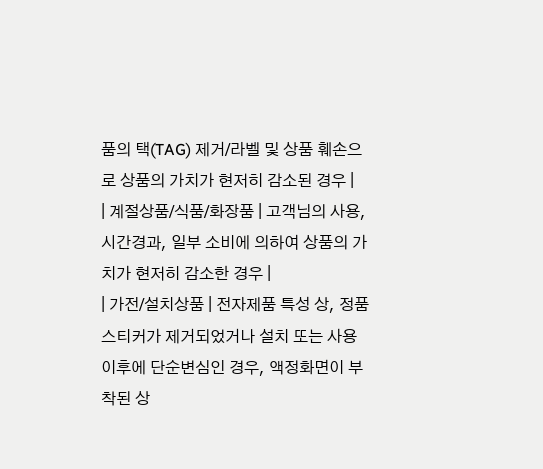품의 택(TAG) 제거/라벨 및 상품 훼손으로 상품의 가치가 현저히 감소된 경우 |
| 계절상품/식품/화장품 | 고객님의 사용, 시간경과, 일부 소비에 의하여 상품의 가치가 현저히 감소한 경우 |
| 가전/설치상품 | 전자제품 특성 상, 정품 스티커가 제거되었거나 설치 또는 사용 이후에 단순변심인 경우, 액정화면이 부착된 상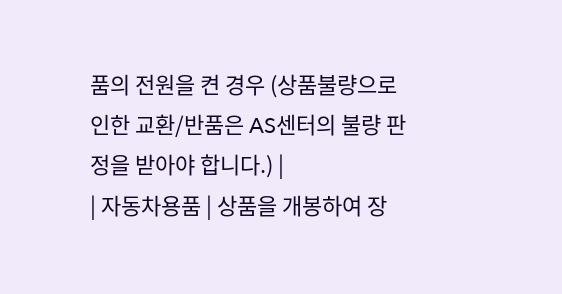품의 전원을 켠 경우 (상품불량으로 인한 교환/반품은 AS센터의 불량 판정을 받아야 합니다.) |
| 자동차용품 | 상품을 개봉하여 장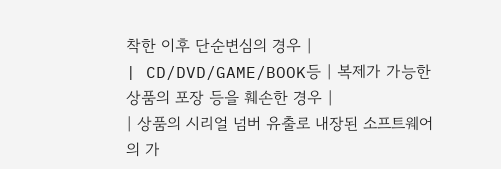착한 이후 단순변심의 경우 |
| CD/DVD/GAME/BOOK등 | 복제가 가능한 상품의 포장 등을 훼손한 경우 |
| 상품의 시리얼 넘버 유출로 내장된 소프트웨어의 가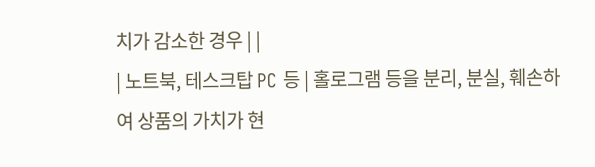치가 감소한 경우 | |
| 노트북, 테스크탑 PC 등 | 홀로그램 등을 분리, 분실, 훼손하여 상품의 가치가 현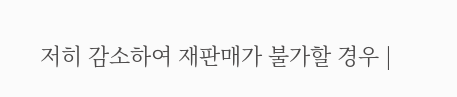저히 감소하여 재판매가 불가할 경우 |